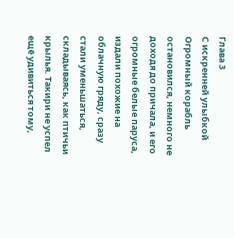Глава 3
С искренней улыбкой
Огромный корабль остановился, немного не доходя до причала, и его огромные белые паруса, издали похожие на облачную гряду, сразу стали уменьшаться, складываясь, как птичьи крылья. Такири не успел ещё удивиться тому,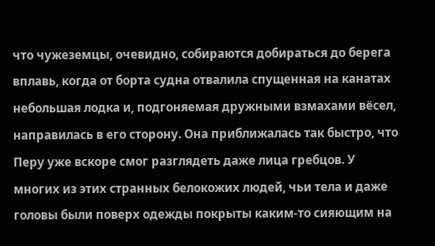что чужеземцы, очевидно, собираются добираться до берега вплавь, когда от борта судна отвалила спущенная на канатах небольшая лодка и, подгоняемая дружными взмахами вёсел, направилась в его сторону. Она приближалась так быстро, что Перу уже вскоре смог разглядеть даже лица гребцов. У многих из этих странных белокожих людей, чьи тела и даже головы были поверх одежды покрыты каким-то сияющим на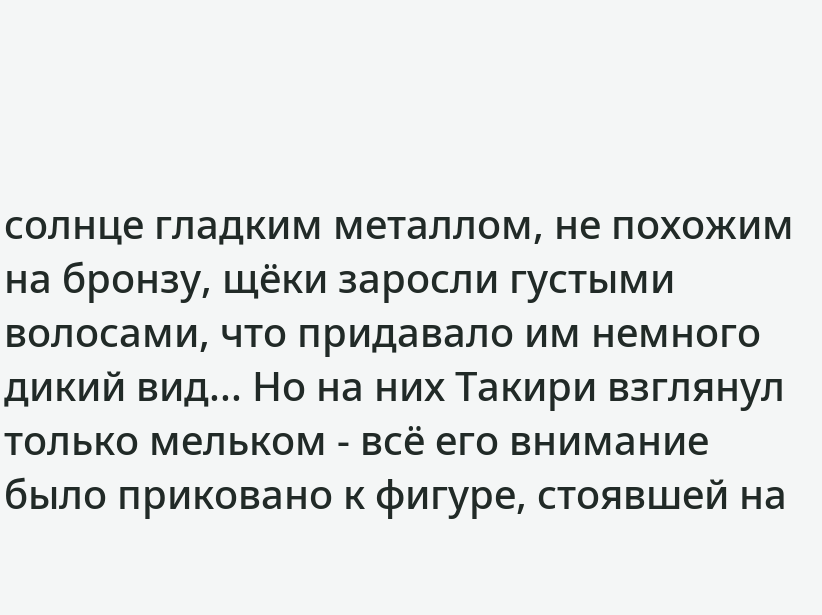солнце гладким металлом, не похожим на бронзу, щёки заросли густыми волосами, что придавало им немного дикий вид... Но на них Такири взглянул только мельком - всё его внимание было приковано к фигуре, стоявшей на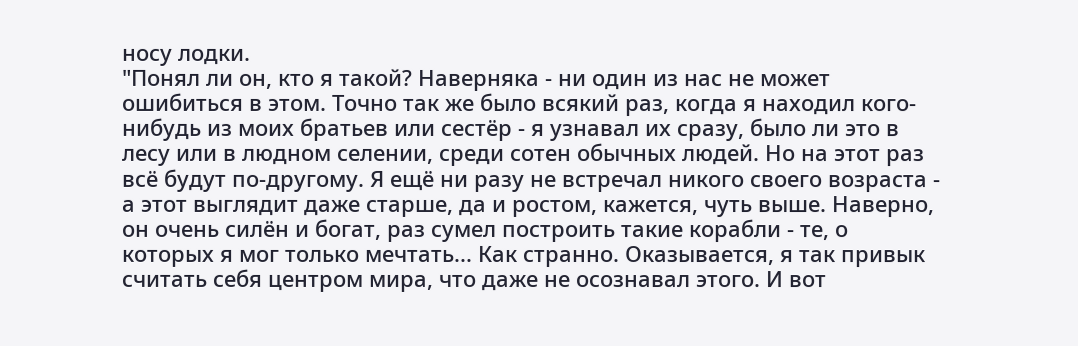носу лодки.
"Понял ли он, кто я такой? Наверняка - ни один из нас не может ошибиться в этом. Точно так же было всякий раз, когда я находил кого-нибудь из моих братьев или сестёр - я узнавал их сразу, было ли это в лесу или в людном селении, среди сотен обычных людей. Но на этот раз всё будут по-другому. Я ещё ни разу не встречал никого своего возраста - а этот выглядит даже старше, да и ростом, кажется, чуть выше. Наверно, он очень силён и богат, раз сумел построить такие корабли - те, о которых я мог только мечтать... Как странно. Оказывается, я так привык считать себя центром мира, что даже не осознавал этого. И вот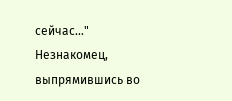сейчас..."
Незнакомец, выпрямившись во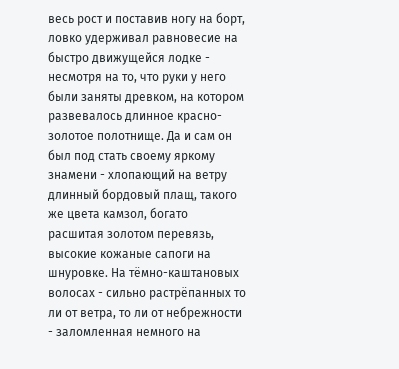весь рост и поставив ногу на борт, ловко удерживал равновесие на быстро движущейся лодке - несмотря на то, что руки у него были заняты древком, на котором развевалось длинное красно-золотое полотнище. Да и сам он был под стать своему яркому знамени - хлопающий на ветру длинный бордовый плащ, такого же цвета камзол, богато расшитая золотом перевязь, высокие кожаные сапоги на шнуровке. На тёмно-каштановых волосах - сильно растрёпанных то ли от ветра, то ли от небрежности - заломленная немного на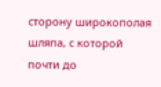сторону широкополая шляпа, с которой почти до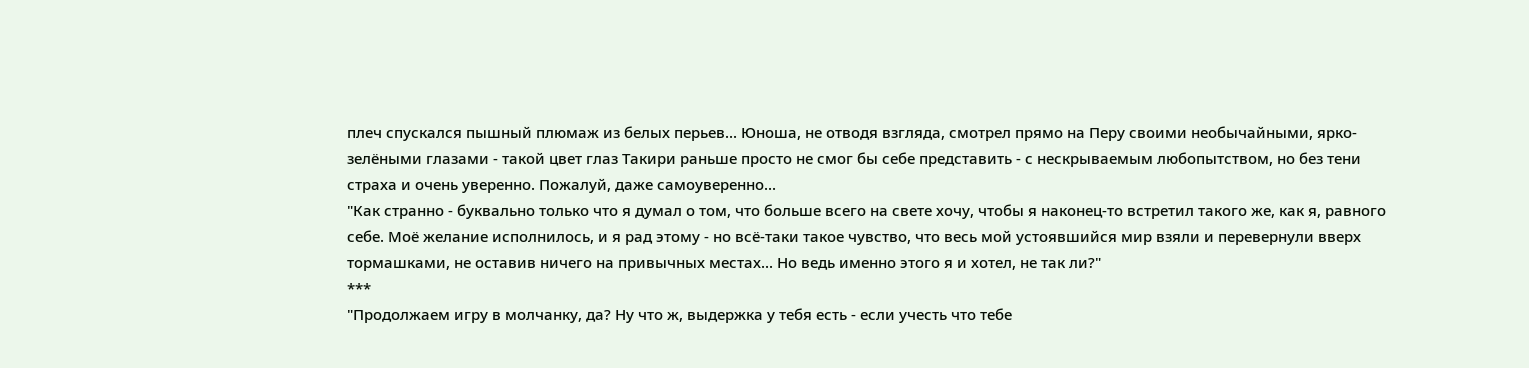плеч спускался пышный плюмаж из белых перьев... Юноша, не отводя взгляда, смотрел прямо на Перу своими необычайными, ярко-зелёными глазами - такой цвет глаз Такири раньше просто не смог бы себе представить - с нескрываемым любопытством, но без тени страха и очень уверенно. Пожалуй, даже самоуверенно...
"Как странно - буквально только что я думал о том, что больше всего на свете хочу, чтобы я наконец-то встретил такого же, как я, равного себе. Моё желание исполнилось, и я рад этому - но всё-таки такое чувство, что весь мой устоявшийся мир взяли и перевернули вверх тормашками, не оставив ничего на привычных местах... Но ведь именно этого я и хотел, не так ли?"
***
"Продолжаем игру в молчанку, да? Ну что ж, выдержка у тебя есть - если учесть что тебе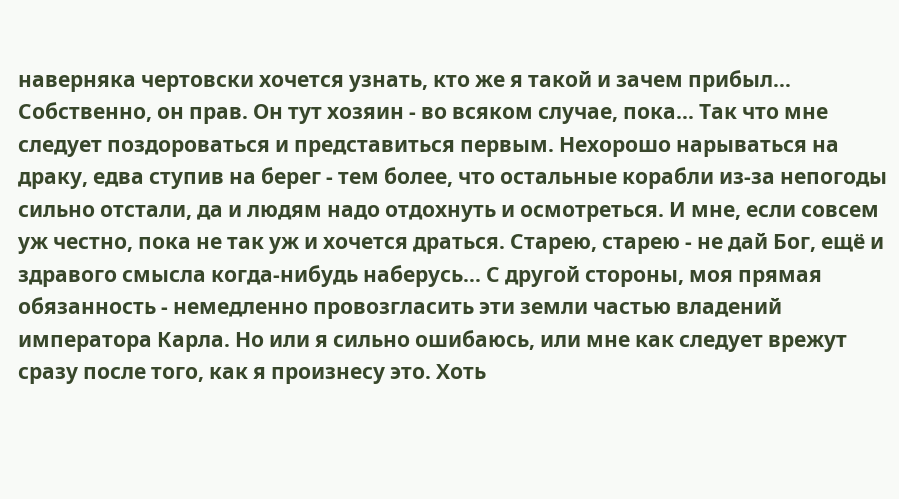наверняка чертовски хочется узнать, кто же я такой и зачем прибыл... Собственно, он прав. Он тут хозяин - во всяком случае, пока... Так что мне следует поздороваться и представиться первым. Нехорошо нарываться на драку, едва ступив на берег - тем более, что остальные корабли из-за непогоды сильно отстали, да и людям надо отдохнуть и осмотреться. И мне, если совсем уж честно, пока не так уж и хочется драться. Старею, старею - не дай Бог, ещё и здравого смысла когда-нибудь наберусь... С другой стороны, моя прямая обязанность - немедленно провозгласить эти земли частью владений императора Карла. Но или я сильно ошибаюсь, или мне как следует врежут сразу после того, как я произнесу это. Хоть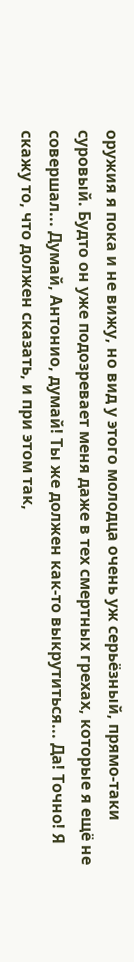оружия я пока и не вижу, но вид у этого молодца очень уж серьёзный, прямо-таки суровый. Будто он уже подозревает меня даже в тех смертных грехах, которые я ещё не совершал... Думай, Антонио, думай! Ты же должен как-то выкрутиться... Да! Точно! Я скажу то, что должен сказать, и при этом так,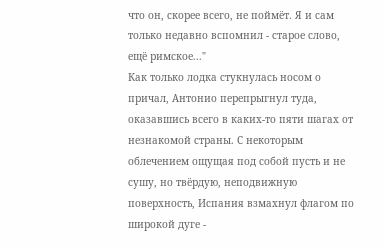что он, скорее всего, не поймёт. Я и сам только недавно вспомнил - старое слово, ещё римское..."
Как только лодка стукнулась носом о причал, Антонио перепрыгнул туда, оказавшись всего в каких-то пяти шагах от незнакомой страны. С некоторым облечением ощущая под собой пусть и не сушу, но твёрдую, неподвижную поверхность, Испания взмахнул флагом по широкой дуге -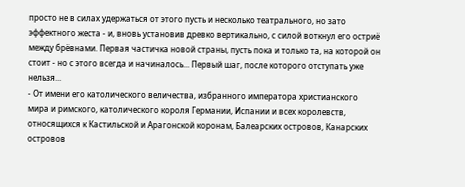просто не в силах удержаться от этого пусть и несколько театрального, но зато эффектного жеста - и, вновь установив древко вертикально, с силой воткнул его остриё между брёвнами. Первая частичка новой страны, пусть пока и только та, на которой он стоит - но с этого всегда и начиналось... Первый шаг, после которого отступать уже нельзя...
- От имени его католического величества, избранного императора христианского мира и римского, католического короля Германии, Испании и всех королевств, относящихся к Кастильской и Арагонской коронам, Балеарских островов, Канарских островов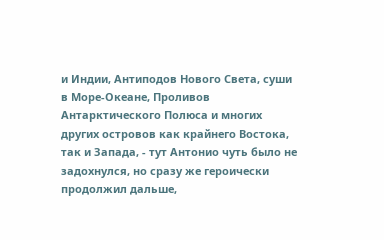и Индии, Антиподов Нового Света, суши в Море-Океане, Проливов Антарктического Полюса и многих других островов как крайнего Востока, так и Запада, - тут Антонио чуть было не задохнулся, но сразу же героически продолжил дальше,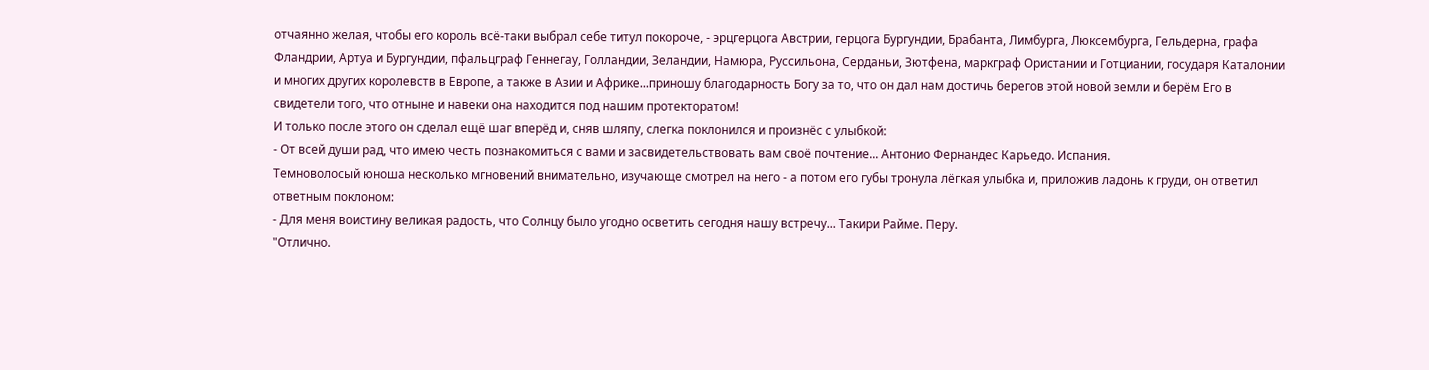отчаянно желая, чтобы его король всё-таки выбрал себе титул покороче, - эрцгерцога Австрии, герцога Бургундии, Брабанта, Лимбурга, Люксембурга, Гельдерна, графа Фландрии, Артуа и Бургундии, пфальцграф Геннегау, Голландии, Зеландии, Намюра, Руссильона, Серданьи, Зютфена, маркграф Ористании и Готциании, государя Каталонии и многих других королевств в Европе, а также в Азии и Африке...приношу благодарность Богу за то, что он дал нам достичь берегов этой новой земли и берём Его в свидетели того, что отныне и навеки она находится под нашим протекторатом!
И только после этого он сделал ещё шаг вперёд и, сняв шляпу, слегка поклонился и произнёс с улыбкой:
- От всей души рад, что имею честь познакомиться с вами и засвидетельствовать вам своё почтение... Антонио Фернандес Карьедо. Испания.
Темноволосый юноша несколько мгновений внимательно, изучающе смотрел на него - а потом его губы тронула лёгкая улыбка и, приложив ладонь к груди, он ответил ответным поклоном:
- Для меня воистину великая радость, что Солнцу было угодно осветить сегодня нашу встречу... Такири Райме. Перу.
"Отлично.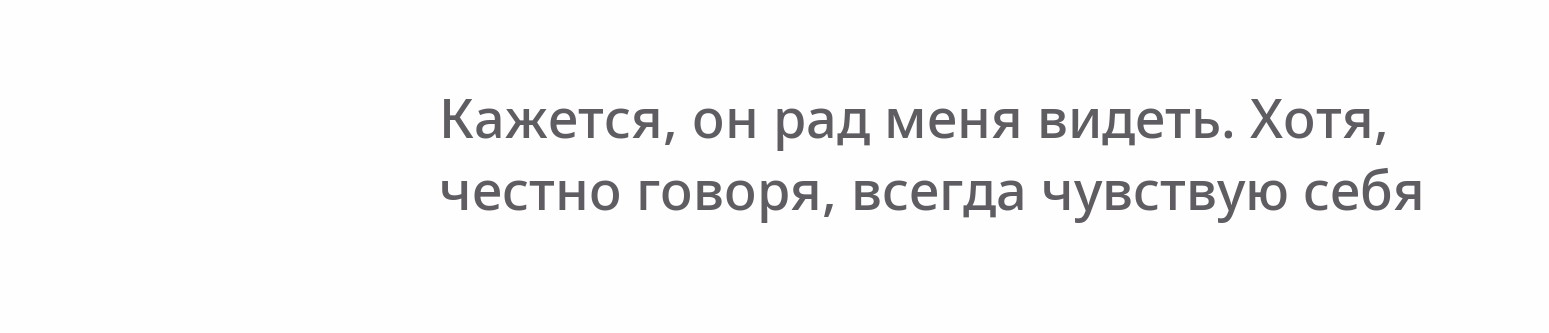Кажется, он рад меня видеть. Хотя, честно говоря, всегда чувствую себя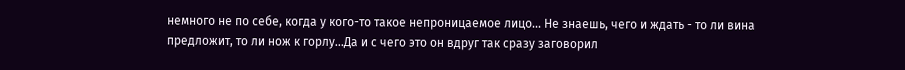немного не по себе, когда у кого-то такое непроницаемое лицо... Не знаешь, чего и ждать - то ли вина предложит, то ли нож к горлу...Да и с чего это он вдруг так сразу заговорил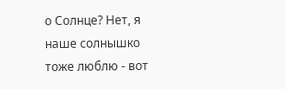о Солнце? Нет, я наше солнышко тоже люблю - вот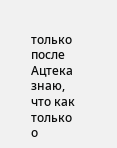только после Ацтека знаю, что как только о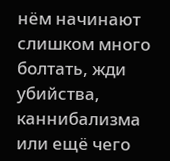нём начинают слишком много болтать, жди убийства, каннибализма или ещё чего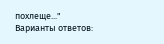похлеще..."
Варианты ответов: